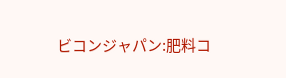ビコンジャパン:肥料コ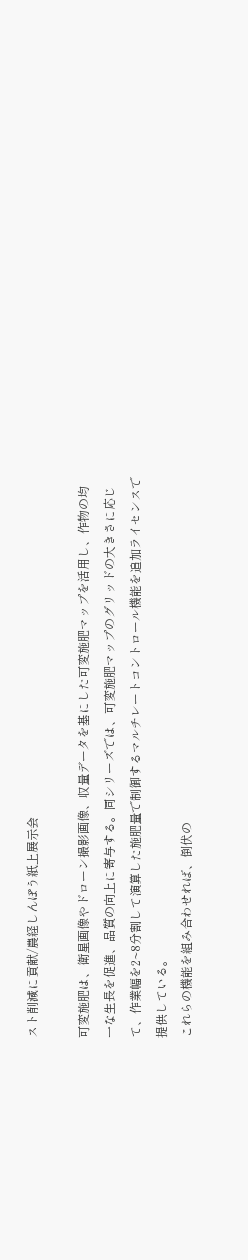スト削減に貢献/農経しんぽう紙上展示会

可変施肥は、衛星画像やドローン撮影画像、収量データを基にした可変施肥マップを活用し、作物の均一な生長を促進、品質の向上に寄与する。同シリーズでは、可変施肥マップのグリッドの大きさに応じて、作業幅を2~8分割して演算した施肥量で制御するマルチレートコントロール機能を追加ライセンスで提供している。
これらの機能を組み合わせれば、倒伏の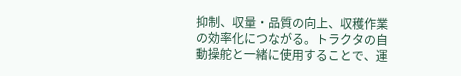抑制、収量・品質の向上、収穫作業の効率化につながる。トラクタの自動操舵と一緒に使用することで、運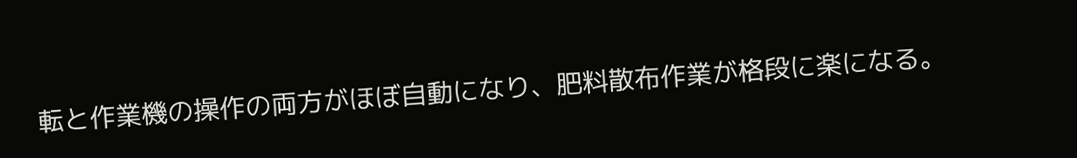転と作業機の操作の両方がほぼ自動になり、肥料散布作業が格段に楽になる。